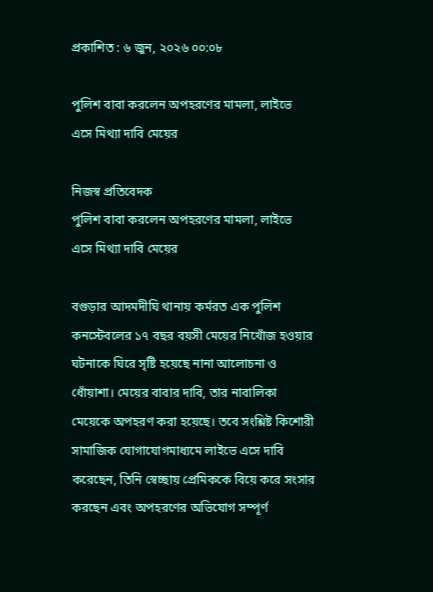প্রকাশিত : ৬ জুন, ২০২৬ ০০:০৮

পুলিশ বাবা করলেন অপহরণের মামলা, লাইভে এসে মিথ্যা দাবি মেয়ের

নিজস্ব প্রতিবেদক
পুলিশ বাবা করলেন অপহরণের মামলা, লাইভে এসে মিথ্যা দাবি মেয়ের

বগুড়ার আদমদীঘি থানায় কর্মরত এক পুলিশ কনস্টেবলের ১৭ বছর বয়সী মেয়ের নিখোঁজ হওয়ার ঘটনাকে ঘিরে সৃষ্টি হয়েছে নানা আলোচনা ও ধোঁয়াশা। মেয়ের বাবার দাবি, তার নাবালিকা মেয়েকে অপহরণ করা হয়েছে। তবে সংশ্লিষ্ট কিশোরী সামাজিক যোগাযোগমাধ্যমে লাইভে এসে দাবি করেছেন, তিনি স্বেচ্ছায় প্রেমিককে বিয়ে করে সংসার করছেন এবং অপহরণের অভিযোগ সম্পূর্ণ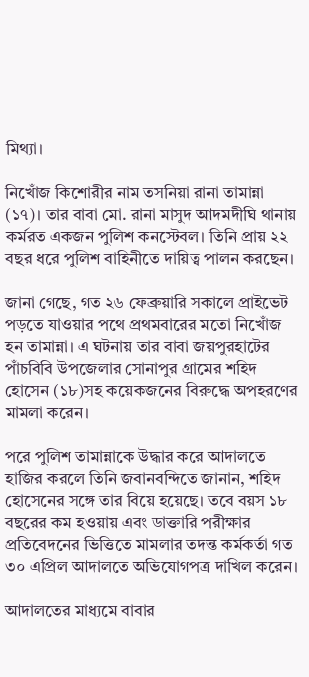মিথ্যা।

নিখোঁজ কিশোরীর নাম তসনিয়া রানা তামান্না (১৭)। তার বাবা মো. রানা মাসুদ আদমদীঘি থানায় কর্মরত একজন পুলিশ কনস্টেবল। তিনি প্রায় ২২ বছর ধরে পুলিশ বাহিনীতে দায়িত্ব পালন করছেন।

জানা গেছে, গত ২৬ ফেব্রুয়ারি সকালে প্রাইভেট পড়তে যাওয়ার পথে প্রথমবারের মতো নিখোঁজ হন তামান্না। এ ঘটনায় তার বাবা জয়পুরহাটের পাঁচবিবি উপজেলার সোনাপুর গ্রামের শহিদ হোসেন (১৮)সহ কয়েকজনের বিরুদ্ধে অপহরণের মামলা করেন।

পরে পুলিশ তামান্নাকে উদ্ধার করে আদালতে হাজির করলে তিনি জবানবন্দিতে জানান, শহিদ হোসেনের সঙ্গে তার বিয়ে হয়েছে। তবে বয়স ১৮ বছরের কম হওয়ায় এবং ডাক্তারি পরীক্ষার প্রতিবেদনের ভিত্তিতে মামলার তদন্ত কর্মকর্তা গত ৩০ এপ্রিল আদালতে অভিযোগপত্র দাখিল করেন।

আদালতের মাধ্যমে বাবার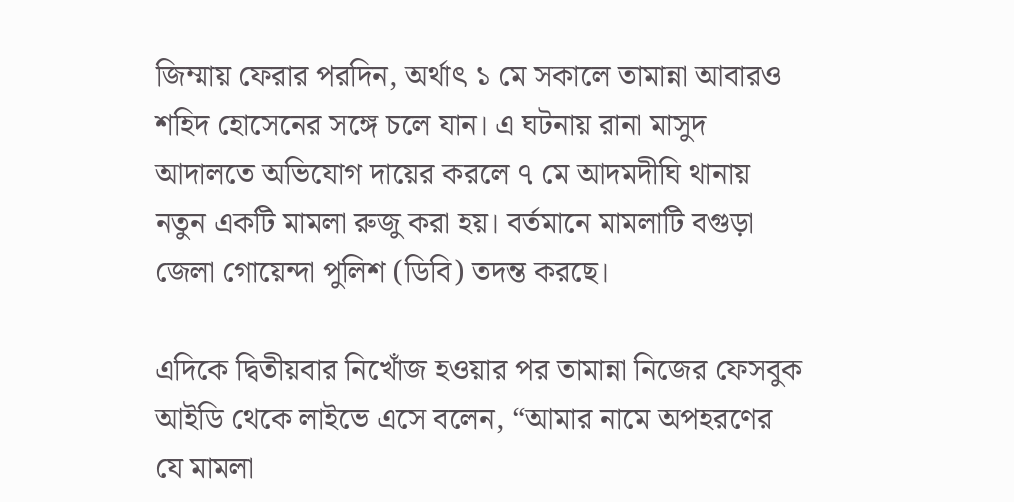জিম্মায় ফেরার পরদিন, অর্থাৎ ১ মে সকালে তামান্না আবারও শহিদ হোসেনের সঙ্গে চলে যান। এ ঘটনায় রানা মাসুদ আদালতে অভিযোগ দায়ের করলে ৭ মে আদমদীঘি থানায় নতুন একটি মামলা রুজু করা হয়। বর্তমানে মামলাটি বগুড়া জেলা গোয়েন্দা পুলিশ (ডিবি) তদন্ত করছে।

এদিকে দ্বিতীয়বার নিখোঁজ হওয়ার পর তামান্না নিজের ফেসবুক আইডি থেকে লাইভে এসে বলেন, “আমার নামে অপহরণের যে মামলা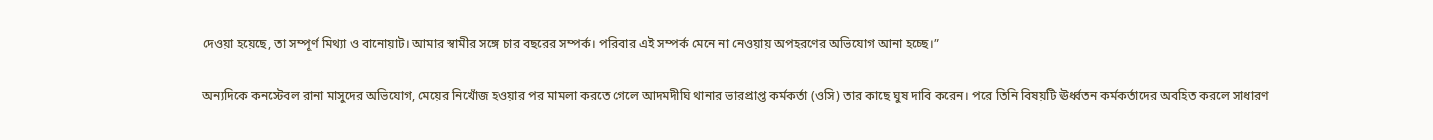দেওয়া হয়েছে, তা সম্পূর্ণ মিথ্যা ও বানোয়াট। আমার স্বামীর সঙ্গে চার বছরের সম্পর্ক। পরিবার এই সম্পর্ক মেনে না নেওয়ায় অপহরণের অভিযোগ আনা হচ্ছে।”

অন্যদিকে কনস্টেবল রানা মাসুদের অভিযোগ, মেয়ের নিখোঁজ হওয়ার পর মামলা করতে গেলে আদমদীঘি থানার ভারপ্রাপ্ত কর্মকর্তা (ওসি) তার কাছে ঘুষ দাবি করেন। পরে তিনি বিষয়টি ঊর্ধ্বতন কর্মকর্তাদের অবহিত করলে সাধারণ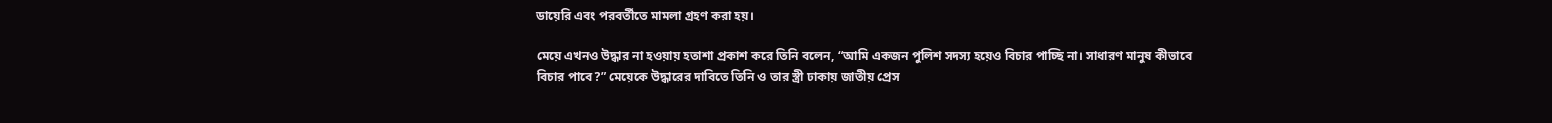ডায়েরি এবং পরবর্তীতে মামলা গ্রহণ করা হয়।

মেয়ে এখনও উদ্ধার না হওয়ায় হতাশা প্রকাশ করে তিনি বলেন, “আমি একজন পুলিশ সদস্য হয়েও বিচার পাচ্ছি না। সাধারণ মানুষ কীভাবে বিচার পাবে?” মেয়েকে উদ্ধারের দাবিতে তিনি ও তার স্ত্রী ঢাকায় জাতীয় প্রেস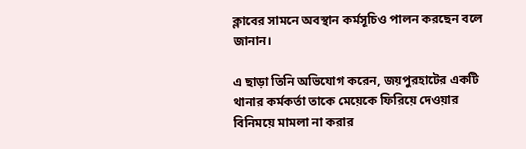ক্লাবের সামনে অবস্থান কর্মসূচিও পালন করছেন বলে জানান।

এ ছাড়া তিনি অভিযোগ করেন, জয়পুরহাটের একটি থানার কর্মকর্তা তাকে মেয়েকে ফিরিয়ে দেওয়ার বিনিময়ে মামলা না করার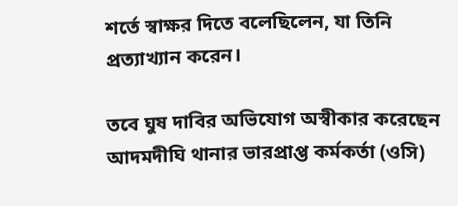শর্তে স্বাক্ষর দিতে বলেছিলেন, যা তিনি প্রত্যাখ্যান করেন।

তবে ঘুষ দাবির অভিযোগ অস্বীকার করেছেন আদমদীঘি থানার ভারপ্রাপ্ত কর্মকর্তা (ওসি)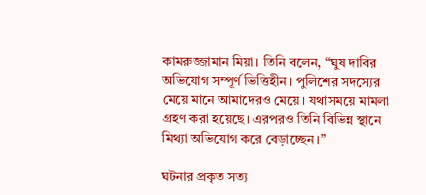কামরুজ্জামান মিয়া। তিনি বলেন, “ঘুষ দাবির অভিযোগ সম্পূর্ণ ভিত্তিহীন। পুলিশের সদস্যের মেয়ে মানে আমাদেরও মেয়ে। যথাসময়ে মামলা গ্রহণ করা হয়েছে। এরপরও তিনি বিভিন্ন স্থানে মিথ্যা অভিযোগ করে বেড়াচ্ছেন।”

ঘটনার প্রকৃত সত্য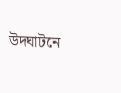উদ্ঘাটনে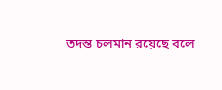তদন্ত চলমান রয়েছে বলে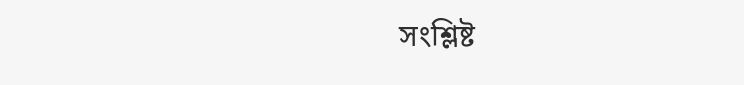সংশ্লিষ্ট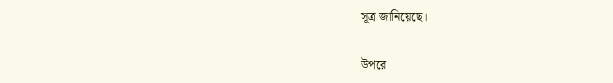সূত্র জানিয়েছে।

উপরে